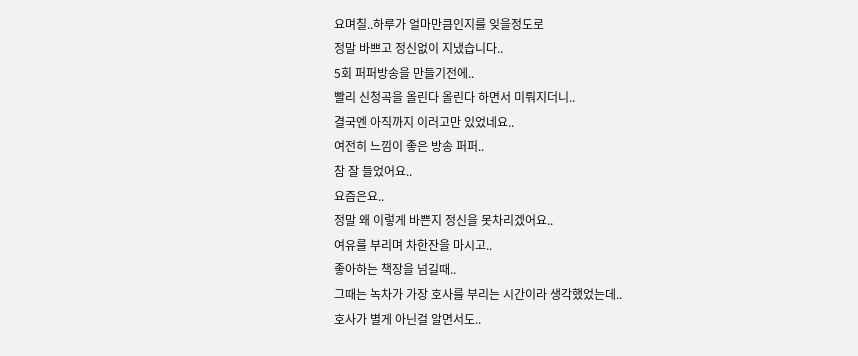요며칠..하루가 얼마만큼인지를 잊을정도로
정말 바쁘고 정신없이 지냈습니다..
5회 퍼퍼방송을 만들기전에..
빨리 신청곡을 올린다 올린다 하면서 미뤄지더니..
결국엔 아직까지 이러고만 있었네요..
여전히 느낌이 좋은 방송 퍼퍼..
참 잘 들었어요..
요즘은요..
정말 왜 이렇게 바쁜지 정신을 못차리겠어요..
여유를 부리며 차한잔을 마시고..
좋아하는 책장을 넘길때..
그때는 녹차가 가장 호사를 부리는 시간이라 생각했었는데..
호사가 별게 아닌걸 알면서도..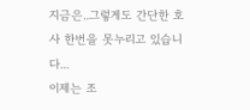지금은..그렇게도 간단한 호사 한번을 못누리고 있습니다...
이제는 조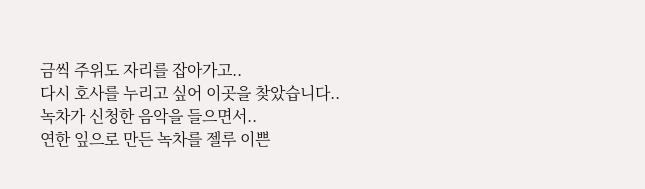금씩 주위도 자리를 잡아가고..
다시 호사를 누리고 싶어 이곳을 찾았습니다..
녹차가 신청한 음악을 들으면서..
연한 잎으로 만든 녹차를 젤루 이쁜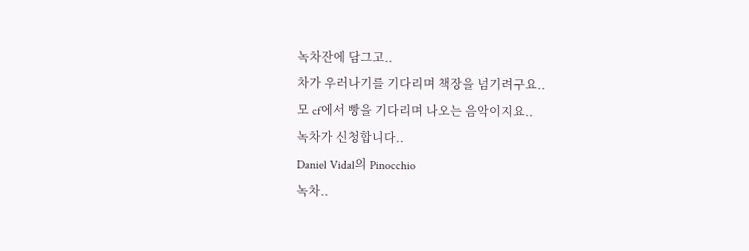녹차잔에 담그고..
차가 우러나기를 기다리며 책장을 넘기려구요..
모 cf에서 빵을 기다리며 나오는 음악이지요..
녹차가 신청합니다..
Daniel Vidal의 Pinocchio
녹차..